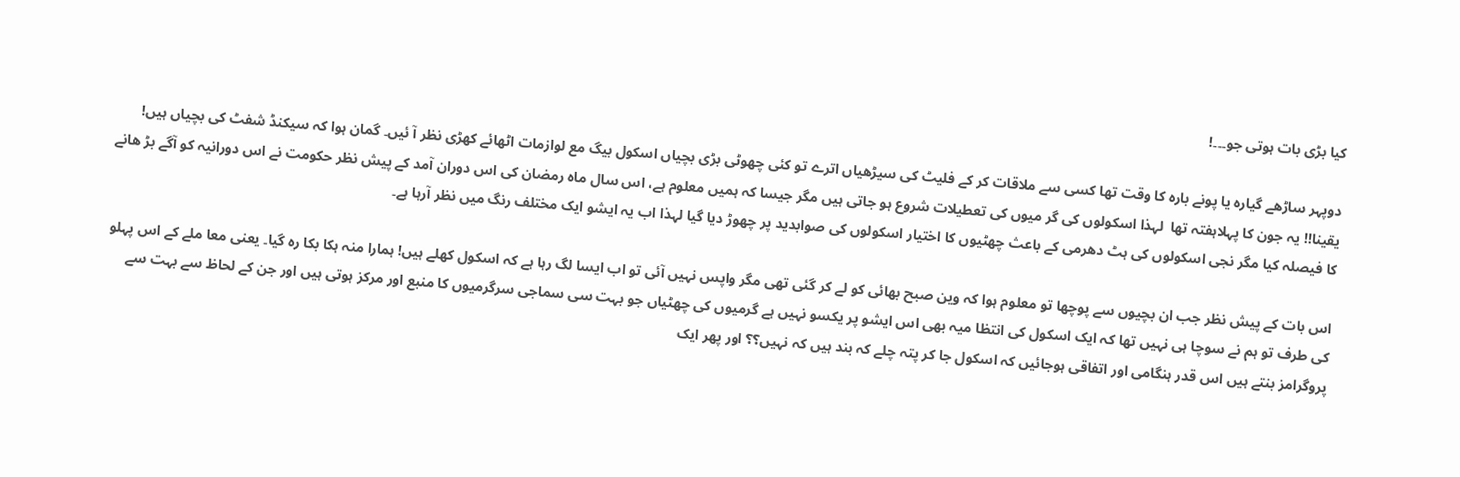کیا بڑی بات ہوتی جو۔۔۔!

دوپہر ساڑھے گیارہ یا پونے بارہ کا وقت تھا کسی سے ملاقات کر کے فلیٹ کی سیڑھیاں اترے تو کئی چھوٹی بڑی بچیاں اسکول بیگ مع لوازمات اٹھائے کھڑی نظر آ ئیں۔ گمان ہوا کہ سیکنڈ شفٹ کی بچیاں ہیں! یقینا!! یہ جون کا پہلاہفتہ تھا  لہذا اسکولوں کی گر میوں کی تعطیلات شروع ہو جاتی ہیں مگر جیسا کہ ہمیں معلوم ہے، اس سال ماہ رمضان کی اس دوران آمد کے پیش نظر حکومت نے اس دورانیہ کو آگے بڑ ھانے کا فیصلہ کیا مگر نجی اسکولوں کی ہٹ دھرمی کے باعث چھٹیوں کا اختیار اسکولوں کی صوابدید پر چھوڑ دیا گیا لہذا اب یہ ایشو ایک مختلف رنگ میں نظر آرہا ہے۔

اس بات کے پیش نظر جب ان بچیوں سے پوچھا تو معلوم ہوا کہ وین صبح بھائی کو لے کر گئی تھی مگر واپس نہیں آئی تو اب ایسا لگ رہا ہے کہ اسکول کھلے ہیں! ہمارا منہ ہکا بکا رہ گیا۔ یعنی معا ملے کے اس پہلو کی طرف تو ہم نے سوچا ہی نہیں تھا کہ ایک اسکول کی انتظا میہ بھی اس ایشو پر یکسو نہیں ہے گرمیوں کی چھٹیاں جو بہت سی سماجی سرگرمیوں کا منبع اور مرکز ہوتی ہیں اور جن کے لحاظ سے بہت سے پروگرامز بنتے ہیں اس قدر ہنگامی اور اتفاقی ہوجائیں کہ اسکول جا کر پتہ چلے کہ بند ہیں کہ نہیں؟؟ اور پھر ایک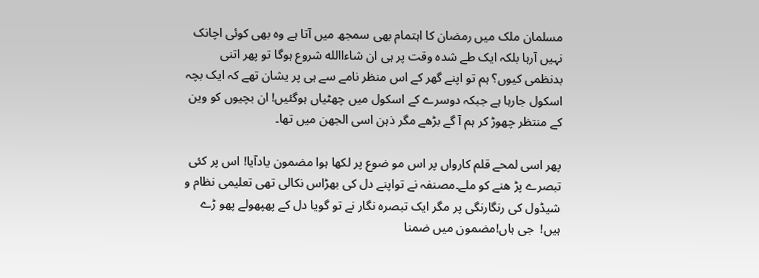مسلمان ملک میں رمضان کا اہتمام بھی سمجھ میں آتا ہے وہ بھی کوئی اچانک نہیں آرہا بلکہ ایک طے شدہ وقت پر ہی ان شاءاالله شروع ہوگا تو پھر اتنی بدنظمی کیوں؟ ہم تو اپنے گھر کے اس منظر نامے سے ہی پر یشان تھے کہ ایک بچہ اسکول جارہا ہے جبکہ دوسرے کے اسکول میں چھٹیاں ہوگئیں! ان بچیوں کو وین کے منتظر چھوڑ کر ہم آ گے بڑھے مگر ذہن اسی الجھن میں تھا۔

پھر اسی لمحے قلم کارواں پر اس مو ضوع پر لکھا ہوا مضمون یادآیا! اس پر کئی تبصرے پڑ ھنے کو ملے۔مصنفہ نے تواپنے دل کی بھڑاس نکالی تھی تعلیمی نظام و شیڈول کی رنگارنگی پر مگر ایک تبصرہ نگار نے تو گویا دل کے پھپھولے پھو ڑے ہیں!  جی ہاں!مضمون میں ضمنا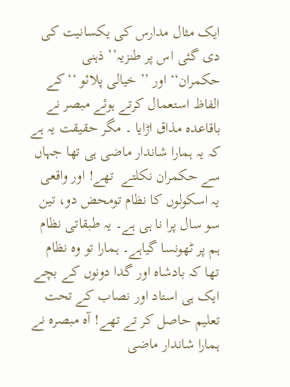ایک مثال مدارس کی یکسانیت کی دی گئی اس پر طنزیہ’’ ذہنی حکمران‘‘ اور ’’ خیالی پلائو ‘‘کے الفاظ استعمال کرتے ہوئے مبصر نے باقاعدہ مذاق اڑایا ۔ مگر حقیقت یہ ہے کہ یہ ہمارا شاندار ماضی ہی تھا جہاں سے حکمران نکلتے  تھے! اور واقعی یہ اسکولوں کا نظام تومحض دو، تین سو سال پرا نا ہی ہے۔ یہ طبقاتی نظام ہم پر ٹھونسا گیاہے۔ ہمارا تو وہ نظام تھا کہ بادشاہ اور گدا دونوں کے بچے ایک ہی استاد اور نصاب کے تحت تعلیم حاصل کر تے تھے! آہ مبصرہ نے ہمارا شاندار ماضی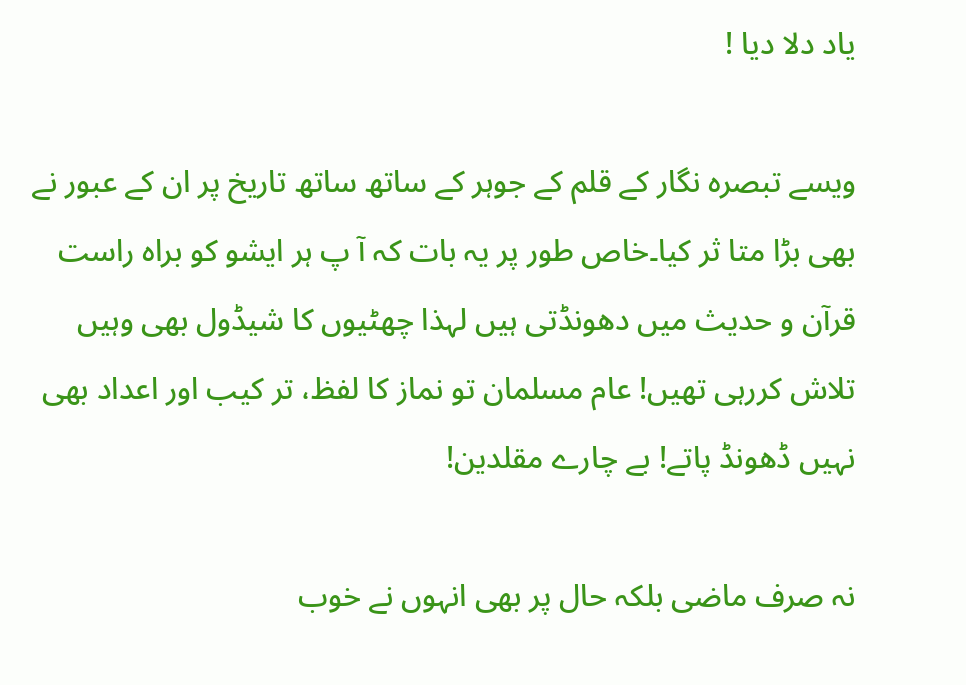یاد دلا دیا !

ویسے تبصرہ نگار کے قلم کے جوہر کے ساتھ ساتھ تاریخ پر ان کے عبور نے بھی بڑا متا ثر کیا۔خاص طور پر یہ بات کہ آ پ ہر ایشو کو براہ راست قرآن و حدیث میں دھونڈتی ہیں لہذا چھٹیوں کا شیڈول بھی وہیں تلاش کررہی تھیں! عام مسلمان تو نماز کا لفظ، تر کیب اور اعداد بھی نہیں ڈھونڈ پاتے! بے چارے مقلدین!

نہ صرف ماضی بلکہ حال پر بھی انہوں نے خوب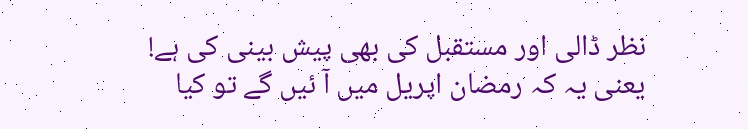نظر ڈالی اور مستقبل کی بھی پیش بینی کی ہے! یعنی یہ کہ رمضان اپریل میں آ ئیں گے تو کیا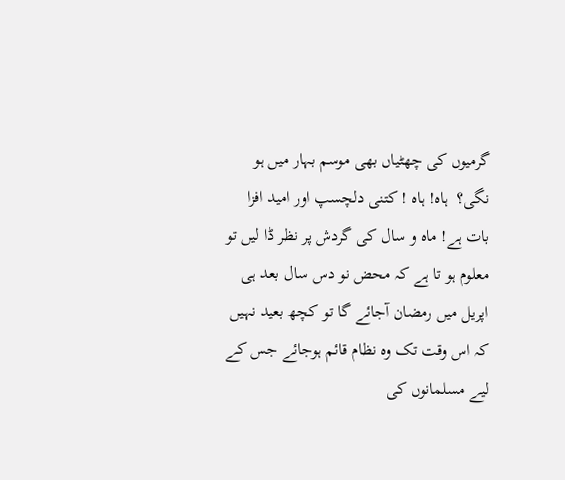گرمیوں کی چھٹیاں بھی موسم بہار میں ہو نگی؟  ہاہ! ہاہ ! کتنی دلچسپ اور امید افزا بات ہے! ماہ و سال کی گردش پر نظر ڈا لیں تو معلوم ہو تا ہے کہ محض نو دس سال بعد ہی اپریل میں رمضان آجائے گا تو کچھ بعید نہیں کہ اس وقت تک وہ نظام قائم ہوجائے جس کے لیے مسلمانوں کی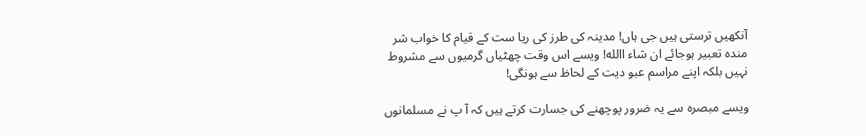آنکھیں ترستی ہیں جی ہاں! مدینہ کی طرز کی ریا ست کے قیام کا خواب شر مندہ تعبیر ہوجائے ان شاء االله! ویسے اس وقت چھٹیاں گرمیوں سے مشروط نہیں بلکہ اپنے مراسم عبو دیت کے لحاظ سے ہونگی!

ویسے مبصرہ سے یہ ضرور پوچھنے کی جسارت کرتے ہیں کہ آ پ نے مسلمانوں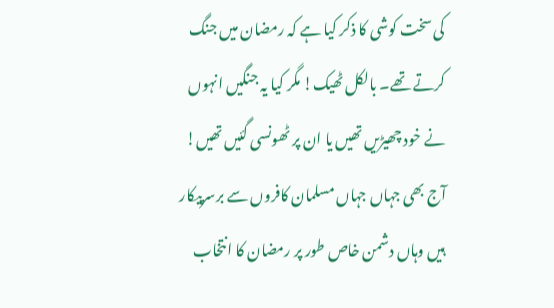کی سخت کوشی کا ذکر کیا ہے کہ رمضان میں جنگ کرتے تھے۔ بالکل ٹھیک! مگر کیا یہ جنگیں انہوں نے خود چھیڑیں تھیں یا ان پر ٹھونسی گئیں تھیں! آج بھی جہاں جہاں مسلمان کافروں سے برسرپیکار ہیں وہاں دشمن خاص طور پر رمضان کا انتخاب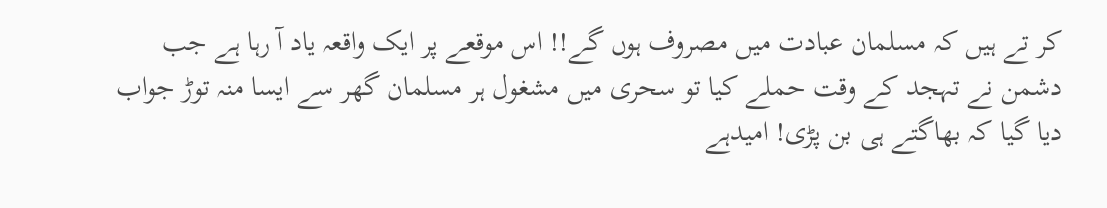کر تے ہیں کہ مسلمان عبادت میں مصروف ہوں گے!! اس موقعے پر ایک واقعہ یاد آ رہا ہے جب دشمن نے تہجد کے وقت حملے کیا تو سحری میں مشغول ہر مسلمان گھر سے ایسا منہ توڑ جواب دیا گیا کہ بھاگتے ہی بن پڑی! امیدہے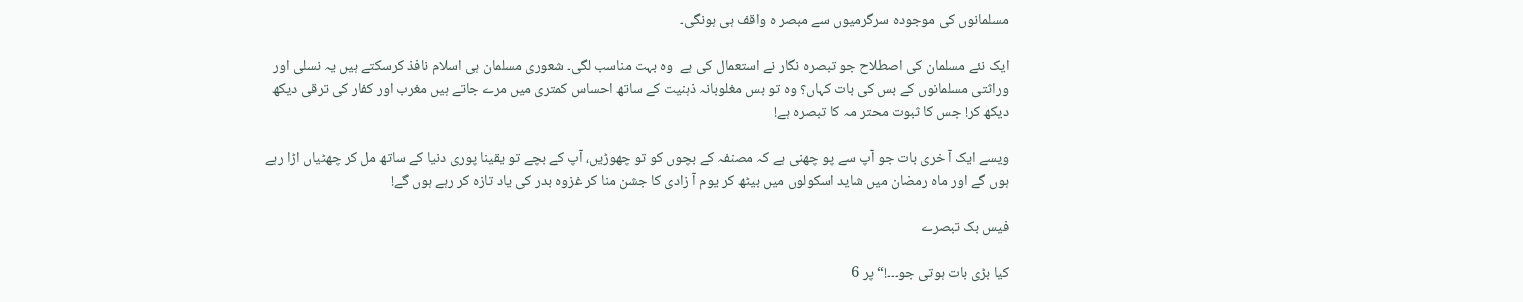مسلمانوں کی موجودہ سرگرمیوں سے مبصر ہ واقف ہی ہونگی۔

ایک نئے مسلمان کی اصطلاح جو تبصرہ نگار نے استعمال کی ہے  وہ بہت مناسب لگی۔ شعوری مسلمان ہی اسلام نافذ کرسکتے ہیں یہ نسلی اور وراثتی مسلمانوں کے بس کی بات کہاں؟ وہ تو بس مغلوبانہ ذہنیت کے ساتھ احساس کمتری میں مرے جاتے ہیں مغرب اور کفار کی ترقی دیکھ دیکھ کر! جس کا ثبوت محتر مہ کا تبصرہ ہے!

ویسے ایک آ خری بات جو آپ سے پو چھنی ہے کہ مصنفہ کے بچوں کو تو چھوڑیں، آپ کے بچے تو یقینا پوری دنیا کے ساتھ مل کر چھٹیاں اڑا رہے ہوں گے اور ماہ رمضان میں شاید اسکولوں میں بیٹھ کر یوم آ زادی کا جشن منا کر غزوہ بدر کی یاد تازہ کر رہے ہوں گے!

فیس بک تبصرے

کیا بڑی بات ہوتی جو۔۔۔!“ پر 6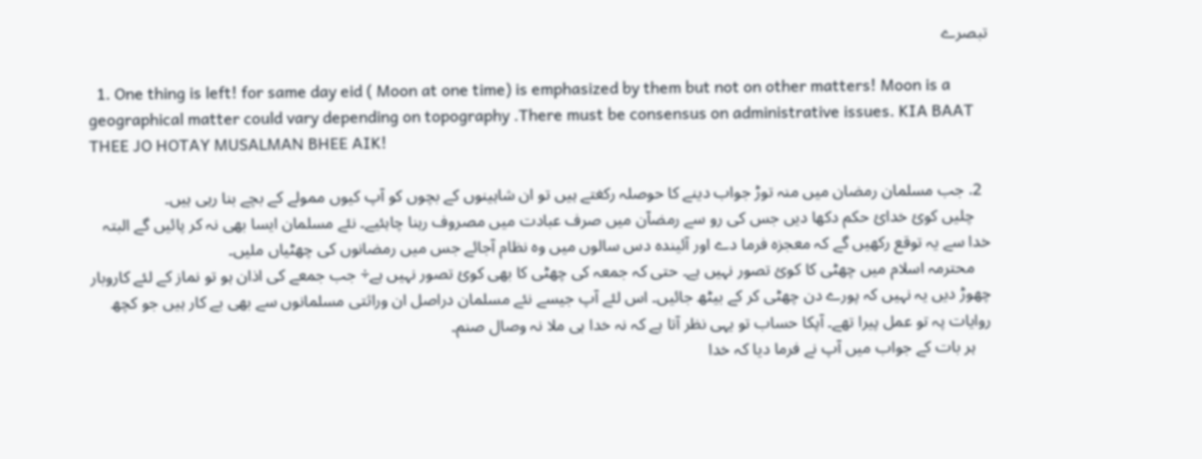تبصرے

  1. One thing is left! for same day eid ( Moon at one time) is emphasized by them but not on other matters! Moon is a geographical matter could vary depending on topography .There must be consensus on administrative issues. KIA BAAT THEE JO HOTAY MUSALMAN BHEE AIK!

  2. جب مسلمان رمضان میں منہ توڑ جواب دینے کا حوصلہ رکغتے ہیں تو ان شاہینوں کے بچوں کو آپ کیوں ممولے کے بچے بنا رہی ہیں۔
    چلیں کوئ خدائ حکم دکھا دیں جس کی رو سے رمضآن میں صرف عبادت میں مصروف رہنا چاہئیے۔ نئے مسلمان ایسا بھی نہ کر پائیں گے البتہ خدا سے یہ توقع رکھیں گے کہ معجزہ فرما دے اور آئیندہ دس سالوں میں وہ نظام آجائے جس میں رمضانوں کی چھٹیاں ملیں۔
    محترمہ اسلام میں چھٹی کا کوئ تصور نہیں ہے۔ حتی کہ جمعہ کی چھٹی کا بھی کوئ تصور نہیں ہے÷ جب جمعے کی اذان ہو تو نماز کے لئے کاروبار چھوڑ دیں یہ نہیں کہ پورے دن چھٹی کر کے بیٹھ جائیں۔ اس لئے آپ جیسے نئے مسلمان دراصل ان وراثتی مسلمانوں سے بھی بے کار ہیں جو کچھ روایات پہ تو عمل پیرا تھے۔ آپکا حساب تو یہی نظر آتا ہے کہ نہ خدا ہی ملا نہ وصال صنم۔
    ہر بات کے جواب میں آپ نے فرما دیا کہ خدا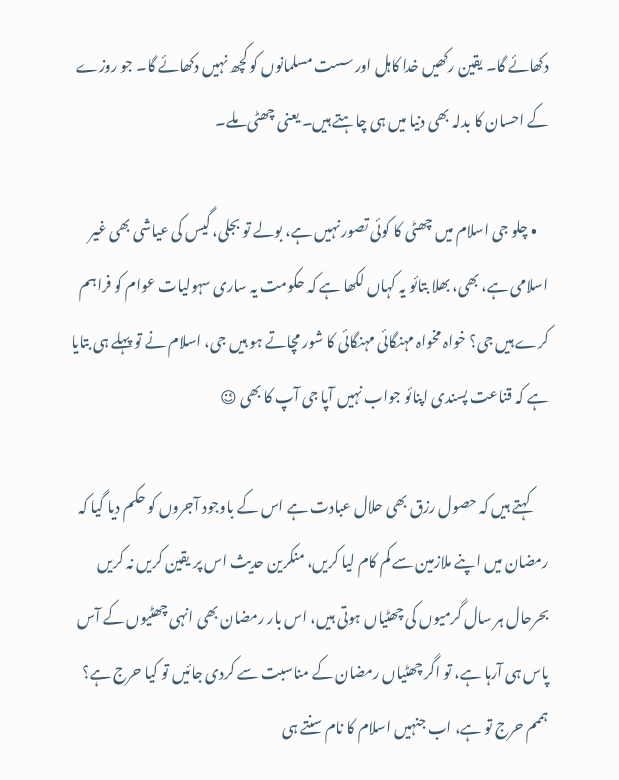دکھائے گا۔ یقین رکھیں خدا کاہل اور سست مسلمانوں کو کچھ نہیں دکھائے گا۔ جو روزے کے احسان کا بدلہ بھی دنیا میں ہی چاہتے ہیں۔ یعنی چھٹی ملے۔

    • چلو جی اسلام میں چھٹی کا کوئی تصور نہیں ہے، بولے تو بجلی، گیس کی عیاشی بھی غیر اسلامی ہے، بھی، بھلا بتائو یہ کہاں لکھا ہے کہ حکومت یہ ساری سہولیات عوام کو فراہم کرے ہیں جی؟ خواہ مخواہ مہنگائی مہنگائی کا شور مچاتے ہو ہیں جی، اسلام نے تو پہلے ہی بتایا ہے کہ قناعت پسندی اپنائو جواب نہیں آپا جی آپ کا بھی 😉

      کہتے ہیں کہ حصول رزق بھی حلال عبادت ہے اس کے باوجود آجروں کو حکم دیا گیا کہ رمضان میں اپنے ملازمین سے کم کام لیا کریں، منکرین حدیث اس پر یقین کریں نہ کریں بحرحال ہر سال گرمیوں کی چھٹیاں ہوتی ہیں، اس بار رمضان بھی انہی چھٹیوں کے آس پاس ہی آرہا ہے، تو اگر چھٹیاں رمضان کے مناسبت سے کردی جائیں تو کیا حرج ہے؟ ہممم حرج تو ہے، اب جنہیں اسلام کا نام سنتے ہی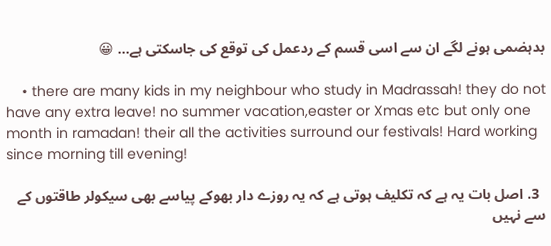بدہضمی ہونے لگے ان سے اسی قسم کے ردعمل کی توقع کی جاسکتی ہے… 😀

    • there are many kids in my neighbour who study in Madrassah! they do not have any extra leave! no summer vacation,easter or Xmas etc but only one month in ramadan! their all the activities surround our festivals! Hard working since morning till evening!

  3. اصل بات یہ ہے کہ تکلیف ہوتی ہے کہ یہ روزے دار بھوکے پیاسے بھی سیکولر طاقتوں کے سے نہیں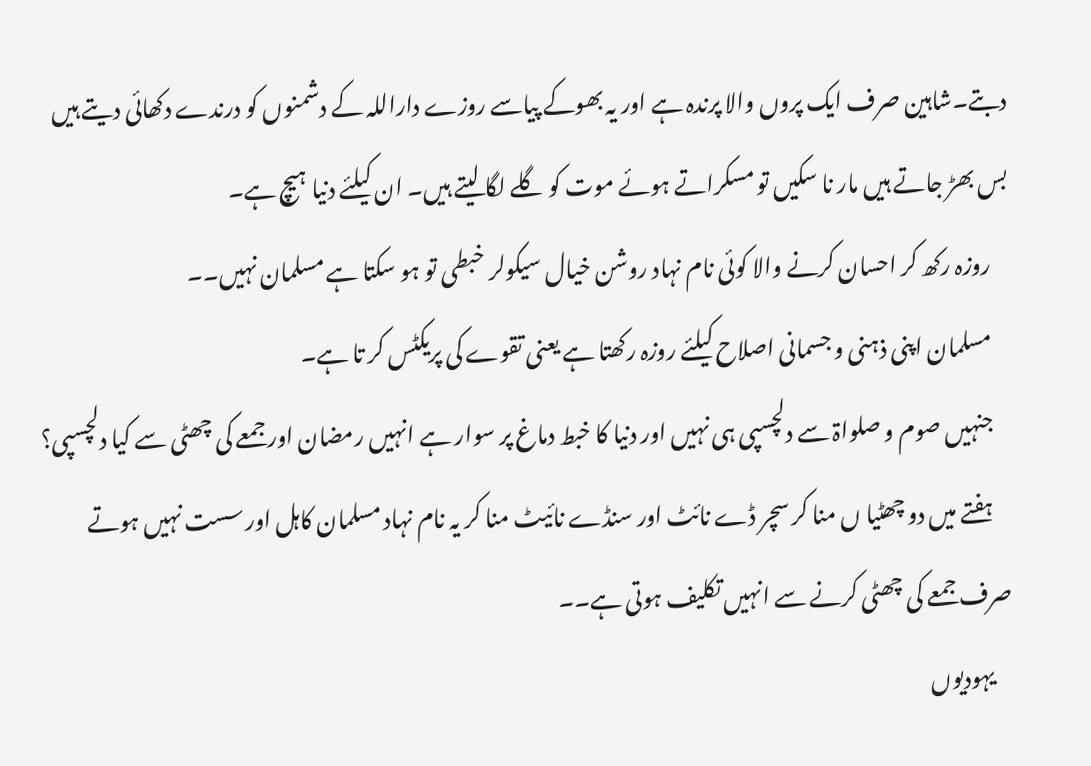دبتے۔شاہین صرف ایک پروں والا پرندہ ہے اور یہ بھوکے پیاسے روزے داراللہ کے دشمنوں کو درندے دکھائی دیتے ہیں بس بھڑ جاتے ہیں مار نا سکیں تو مسکراتے ہوئے موت کو گلے لگا لیتے ہیں۔ ان کیلئے دنیا ہیچ ہے۔
    روزہ رکھ کر احسان کرنے والا کوئی نام نہاد روشن خیال سیکولر خبطی تو ہو سکتا ہے مسلمان نہیں۔۔
    مسلمان اپنی ذہنی و جسمانی اصلاح کیلئے روزہ رکھتا ہے یعنی تقوے کی پریکٹس کر تا ہے۔
    جنہیں صوم و صلواۃ سے دلچسپی ہی نہیں اور دنیا کا خبط دماغ پر سوار ہے انہیں رمضان اور جمعے کی چھٹی سے کیا دلچسپی؟
    ہفتے میں دو چھٹیا ں منا کر سچر ڈے نائٹ اور سنڈے نائیٹ منا کر یہ نام نہاد مسلمان کاہل اور سست نہیں ہوتے صرف جمعے کی چھٹی کرنے سے انہیں تکلیف ہوتی ہے۔۔
    یہودیوں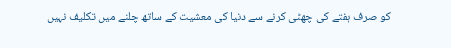کو صرف ہفتے کی چھٹی کرنے سے دنیا کی معشیت کے ساتھ چلنے میں تکلیف نہیں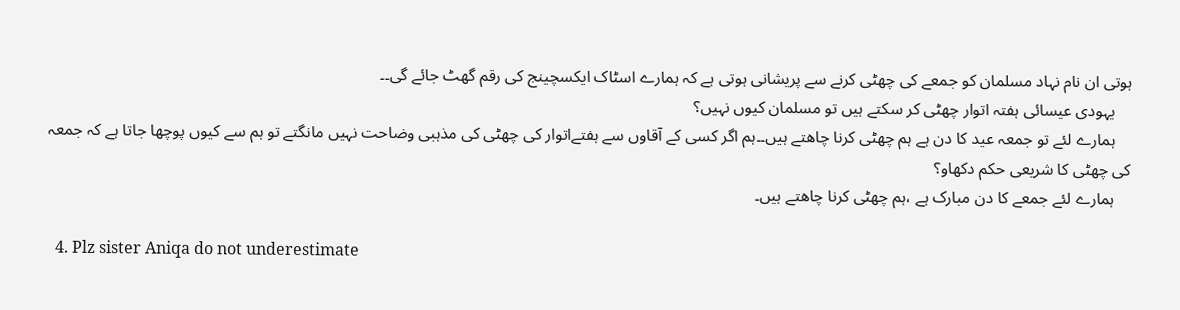ہوتی ان نام نہاد مسلمان کو جمعے کی چھٹی کرنے سے پریشانی ہوتی ہے کہ ہمارے اسٹاک ایکسچینج کی رقم گھٹ جائے گی۔۔
    یہودی عیسائی ہفتہ اتوار چھٹی کر سکتے ہیں تو مسلمان کیوں نہیں؟
    ہمارے لئے تو جمعہ عید کا دن ہے ہم چھٹی کرنا چاھتے ہیں۔۔ہم اگر کسی کے آقاوں سے ہفتےاتوار کی چھٹی کی مذہبی وضاحت نہیں مانگتے تو ہم سے کیوں پوچھا جاتا ہے کہ جمعہ کی چھٹی کا شریعی حکم دکھاو؟
    ہمارے لئے جمعے کا دن مبارک ہے ،ہم چھٹی کرنا چاھتے ہیں۔

  4. Plz sister Aniqa do not underestimate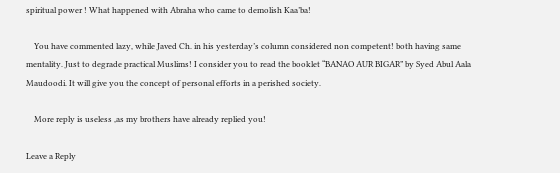spiritual power ! What happened with Abraha who came to demolish Kaa’ba!

    You have commented lazy, while Javed Ch. in his yesterday’s column considered non competent! both having same mentality. Just to degrade practical Muslims! I consider you to read the booklet “BANAO AUR BIGAR” by Syed Abul Aala Maudoodi. It will give you the concept of personal efforts in a perished society.

    More reply is useless ,as my brothers have already replied you!

Leave a Reply